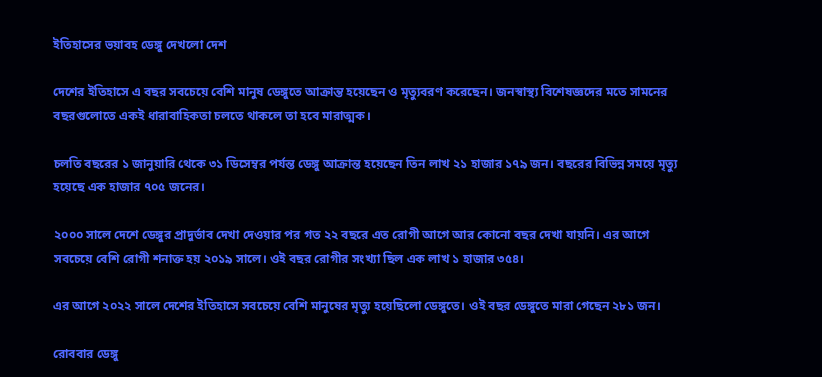ইতিহাসের ভয়াবহ ডেঙ্গু দেখলো দেশ

দেশের ইতিহাসে এ বছর সবচেয়ে বেশি মানুষ ডেঙ্গুতে আক্রান্ত হয়েছেন ও মৃত্যুবরণ করেছেন। জনস্বাস্থ্য বিশেষজ্ঞদের মতে সামনের বছরগুলোতে একই ধারাবাহিকতা চলতে থাকলে তা হবে মারাত্মক।

চলতি বছরের ১ জানুয়ারি থেকে ৩১ ডিসেম্বর পর্যন্ত ডেঙ্গু আক্রান্ত হয়েছেন তিন লাখ ২১ হাজার ১৭৯ জন। বছরের বিভিন্ন সময়ে মৃত্যু হয়েছে এক হাজার ৭০৫ জনের।

২০০০ সালে দেশে ডেঙ্গুর প্রাদুর্ভাব দেখা দেওয়ার পর গত ২২ বছরে এত রোগী আগে আর কোনো বছর দেখা যায়নি। এর আগে সবচেয়ে বেশি রোগী শনাক্ত হয় ২০১৯ সালে। ওই বছর রোগীর সংখ্যা ছিল এক লাখ ১ হাজার ৩৫৪।

এর আগে ২০২২ সালে দেশের ইতিহাসে সবচেয়ে বেশি মানুষের মৃত্যু হয়েছিলো ডেঙ্গুতে। ওই বছর ডেঙ্গুতে মারা গেছেন ২৮১ জন।

রোববার ডেঙ্গু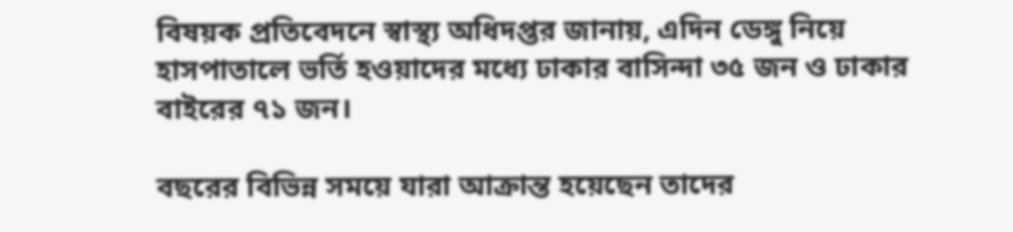বিষয়ক প্রতিবেদনে স্বাস্থ্য অধিদপ্তর জানায়, এদিন ডেঙ্গু নিয়ে হাসপাতালে ভর্তি হওয়াদের মধ্যে ঢাকার বাসিন্দা ৩৫ জন ও ঢাকার বাইরের ৭১ জন।

বছরের বিভিন্ন সময়ে যারা আক্রান্ত হয়েছেন তাদের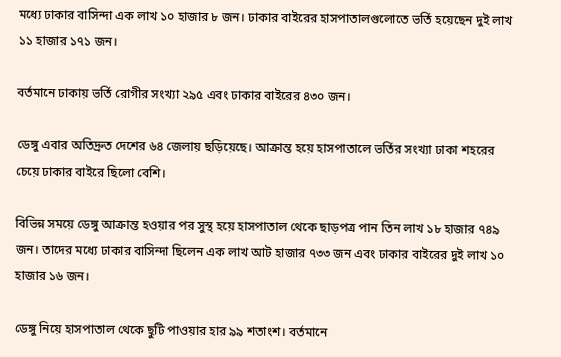মধ্যে ঢাকার বাসিন্দা এক লাখ ১০ হাজার ৮ জন। ঢাকার বাইরের হাসপাতালগুলোতে ভর্তি হয়েছেন দুই লাখ ১১ হাজার ১৭১ জন।

বর্তমানে ঢাকায় ভর্তি রোগীর সংখ্যা ২৯৫ এবং ঢাকার বাইরের ৪৩০ জন।

ডেঙ্গু এবার অতিদ্রুত দেশের ৬৪ জেলায় ছড়িয়েছে। আক্রান্ত হয়ে হাসপাতালে ভর্তির সংখ্যা ঢাকা শহরের চেয়ে ঢাকার বাইরে ছিলো বেশি।

বিভিন্ন সময়ে ডেঙ্গু আক্রান্ত হওয়ার পর সুস্থ হয়ে হাসপাতাল থেকে ছাড়পত্র পান তিন লাখ ১৮ হাজার ৭৪৯ জন। তাদের মধ্যে ঢাকার বাসিন্দা ছিলেন এক লাখ আট হাজার ৭৩৩ জন এবং ঢাকার বাইরের দুই লাখ ১০ হাজার ১৬ জন।

ডেঙ্গু নিয়ে হাসপাতাল থেকে ছুটি পাওয়ার হার ৯৯ শতাংশ। বর্তমানে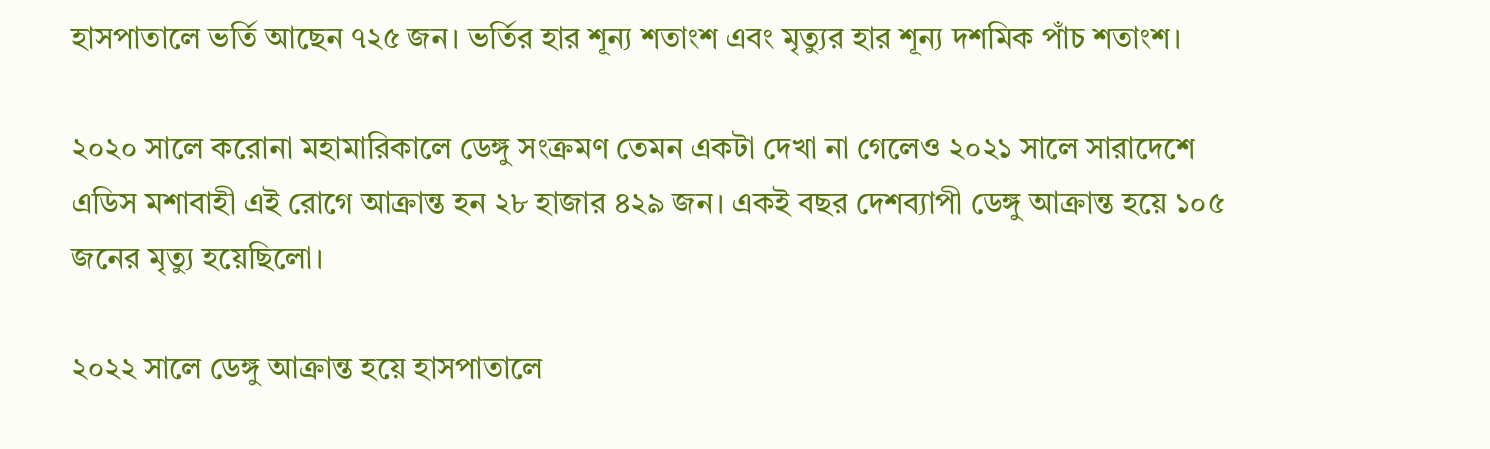হাসপাতালে ভর্তি আছেন ৭২৫ জন। ভর্তির হার শূন্য শতাংশ এবং মৃত্যুর হার শূন্য দশমিক পাঁচ শতাংশ।

২০২০ সালে করোনা মহামারিকালে ডেঙ্গু সংক্রমণ তেমন একটা দেখা না গেলেও ২০২১ সালে সারাদেশে এডিস মশাবাহী এই রোগে আক্রান্ত হন ২৮ হাজার ৪২৯ জন। একই বছর দেশব্যাপী ডেঙ্গু আক্রান্ত হয়ে ১০৫ জনের মৃত্যু হয়েছিলো।

২০২২ সালে ডেঙ্গু আক্রান্ত হয়ে হাসপাতালে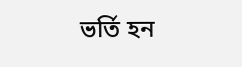ভর্তি হন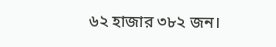৬২ হাজার ৩৮২ জন।